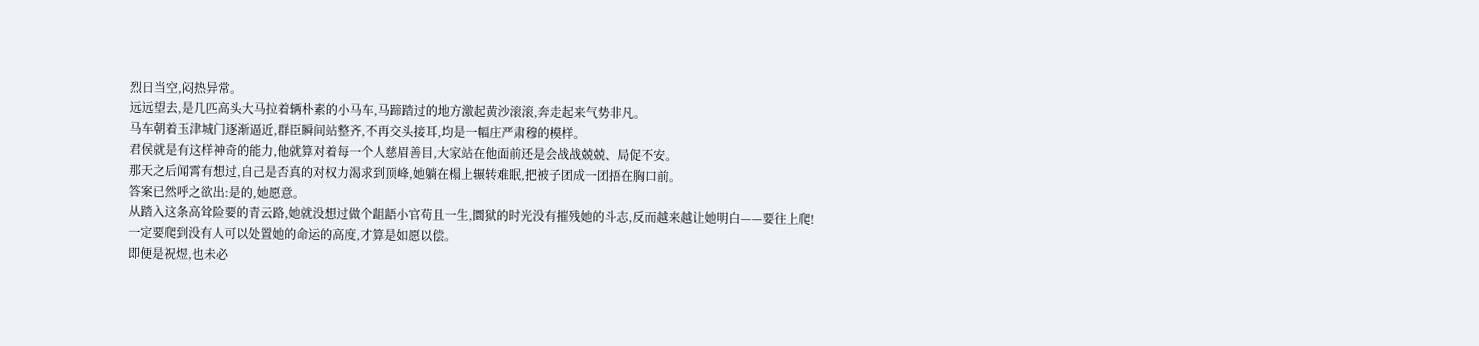烈日当空,闷热异常。
远远望去,是几匹高头大马拉着辆朴素的小马车,马蹄踏过的地方激起黄沙滚滚,奔走起来气势非凡。
马车朝着玉津城门逐渐逼近,群臣瞬间站整齐,不再交头接耳,均是一幅庄严肃穆的模样。
君侯就是有这样神奇的能力,他就算对着每一个人慈眉善目,大家站在他面前还是会战战兢兢、局促不安。
那天之后闻霄有想过,自己是否真的对权力渴求到顶峰,她躺在榻上辗转难眠,把被子团成一团捂在胸口前。
答案已然呼之欲出:是的,她愿意。
从踏入这条高耸险要的青云路,她就没想过做个龃龉小官苟且一生,圜狱的时光没有摧残她的斗志,反而越来越让她明白——要往上爬!
一定要爬到没有人可以处置她的命运的高度,才算是如愿以偿。
即便是祝煜,也未必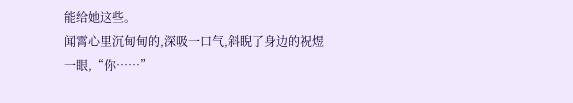能给她这些。
闻霄心里沉甸甸的,深吸一口气,斜睨了身边的祝煜一眼,“你……”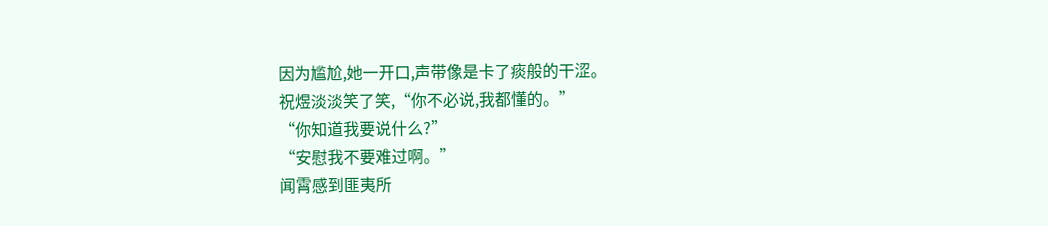因为尴尬,她一开口,声带像是卡了痰般的干涩。
祝煜淡淡笑了笑,“你不必说,我都懂的。”
“你知道我要说什么?”
“安慰我不要难过啊。”
闻霄感到匪夷所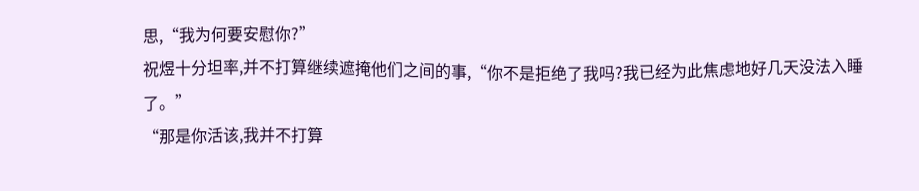思,“我为何要安慰你?”
祝煜十分坦率,并不打算继续遮掩他们之间的事,“你不是拒绝了我吗?我已经为此焦虑地好几天没法入睡了。”
“那是你活该,我并不打算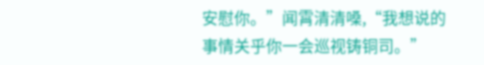安慰你。”闻霄清清嗓,“我想说的事情关乎你一会巡视铸铜司。”